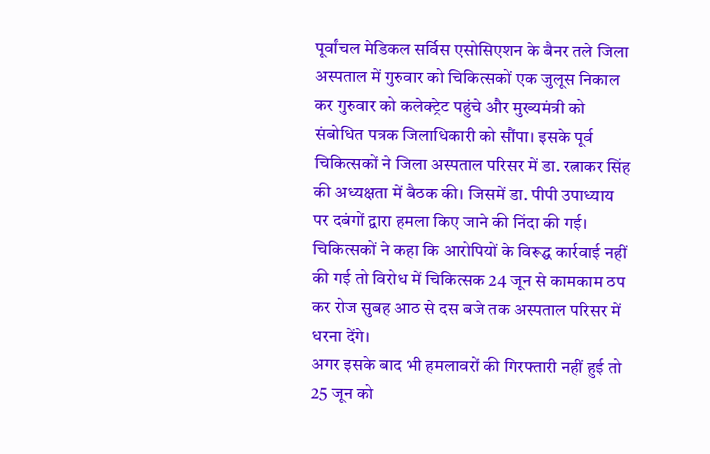पूर्वांचल मेडिकल सर्विस एसोसिएशन के बैनर तले जिला अस्पताल में गुरुवार को चिकित्सकों एक जुलूस निकाल कर गुरुवार को कलेक्ट्रेट पहुंचे और मुख्यमंत्री को संबोधित पत्रक जिलाधिकारी को सौंपा। इसके पूर्व चिकित्सकों ने जिला अस्पताल परिसर में डा. रत्नाकर सिंह की अध्यक्षता में बैठक की। जिसमें डा. पीपी उपाध्याय पर दबंगों द्वारा हमला किए जाने की निंदा की गई। चिकित्सकों ने कहा कि आरोपियों के विरूद्घ कार्रवाई नहीं की गई तो विरोध में चिकित्सक 24 जून से कामकाम ठप कर रोज सुबह आठ से दस बजे तक अस्पताल परिसर में धरना देंगे।
अगर इसके बाद भी हमलावरों की गिरफ्तारी नहीं हुई तो 25 जून को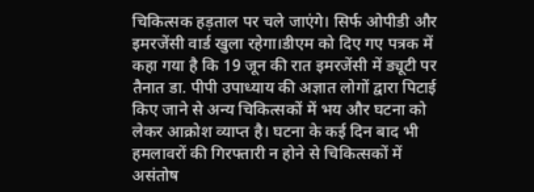चिकित्सक हड़ताल पर चले जाएंगे। सिर्फ ओपीडी और इमरजेंसी वार्ड खुला रहेगा।डीएम को दिए गए पत्रक में कहा गया है कि 19 जून की रात इमरजेंसी में ड्यूटी पर तैनात डा. पीपी उपाध्याय की अज्ञात लोगों द्वारा पिटाई किए जाने से अन्य चिकित्सकों में भय और घटना को लेकर आक्रोश व्याप्त है। घटना के कई दिन बाद भी हमलावरों की गिरफ्तारी न होने से चिकित्सकों में असंतोष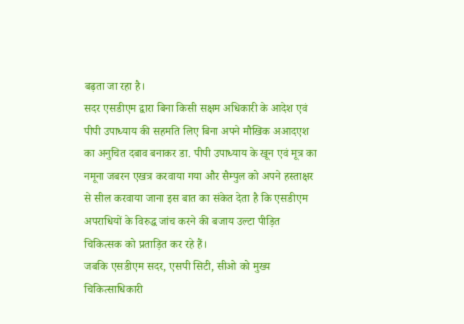बढ़ता जा रहा है।
सदर एसडीएम द्वारा बिना किसी सक्षम अधिकारी के आदेश एवं पीपी उपाध्याय की सहमति लिए बिना अपने मौखिक अआदएश का अनुचित दबाव बनाकर डा. पीपी उपाध्याय के खून एवं मूत्र का नमूना जबरन एखत्र करवाया गया और सैम्पुल को अपने हस्ताक्षर से सील करवाया जाना इस बात का संकेत देता है कि एसडीएम अपराधियों के विरुद्ध जांच करने की बजाय उल्टा पीड़ित चिकित्सक को प्रताड़ित कर रहे हैं।
जबकि एसडीएम सदर, एसपी सिटी, सीओ को मुख्य चिकित्साधिकारी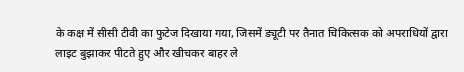के कक्ष में सीसी टीवी का फुटेज दिखाया गया, जिसमें ड्यूटी पर तैनात चिकित्सक को अपराधियों द्वारा लाइट बुझाकर पीटते हुए और खीचकर बाहर ले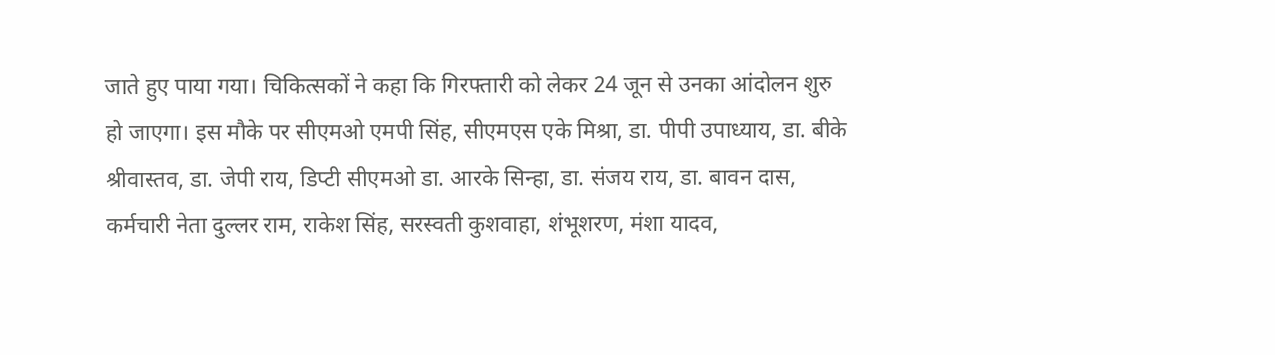जाते हुए पाया गया। चिकित्सकों ने कहा कि गिरफ्तारी को लेकर 24 जून से उनका आंदोलन शुरु हो जाएगा। इस मौके पर सीएमओ एमपी सिंह, सीएमएस एके मिश्रा, डा. पीपी उपाध्याय, डा. बीके श्रीवास्तव, डा. जेपी राय, डिप्टी सीएमओ डा. आरके सिन्हा, डा. संजय राय, डा. बावन दास, कर्मचारी नेता दुल्लर राम, राकेश सिंह, सरस्वती कुशवाहा, शंभूशरण, मंशा यादव,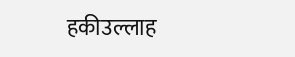हकीउल्लाह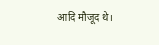आदि मौजूद थे।